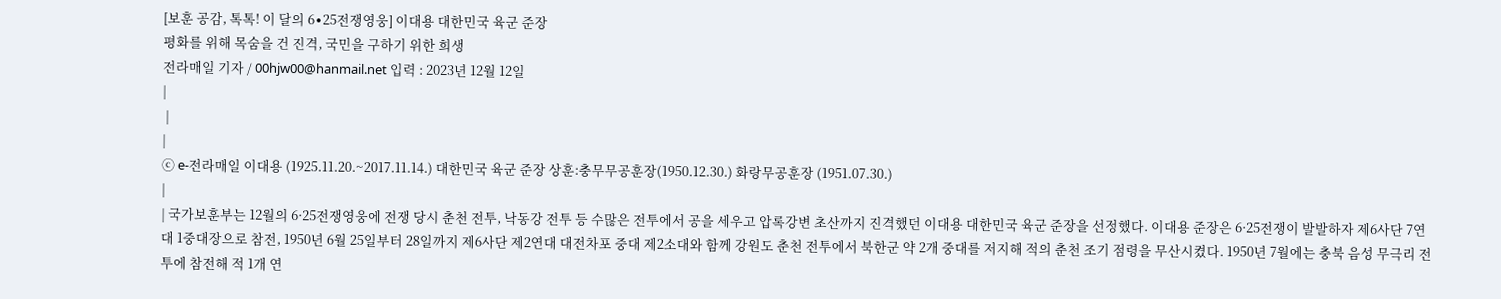[보훈 공감, 톡톡! 이 달의 6∙25전쟁영웅] 이대용 대한민국 육군 준장
평화를 위해 목숨을 건 진격, 국민을 구하기 위한 희생
전라매일 기자 / 00hjw00@hanmail.net 입력 : 2023년 12월 12일
|
 |
|
ⓒ e-전라매일 이대용 (1925.11.20.~2017.11.14.) 대한민국 육군 준장 상훈:충무무공훈장(1950.12.30.) 화랑무공훈장 (1951.07.30.)
|
| 국가보훈부는 12월의 6·25전쟁영웅에 전쟁 당시 춘천 전투, 낙동강 전투 등 수많은 전투에서 공을 세우고 압록강변 초산까지 진격했던 이대용 대한민국 육군 준장을 선정했다. 이대용 준장은 6·25전쟁이 발발하자 제6사단 7연대 1중대장으로 참전, 1950년 6월 25일부터 28일까지 제6사단 제2연대 대전차포 중대 제2소대와 함께 강원도 춘천 전투에서 북한군 약 2개 중대를 저지해 적의 춘천 조기 점령을 무산시켰다. 1950년 7월에는 충북 음성 무극리 전투에 참전해 적 1개 연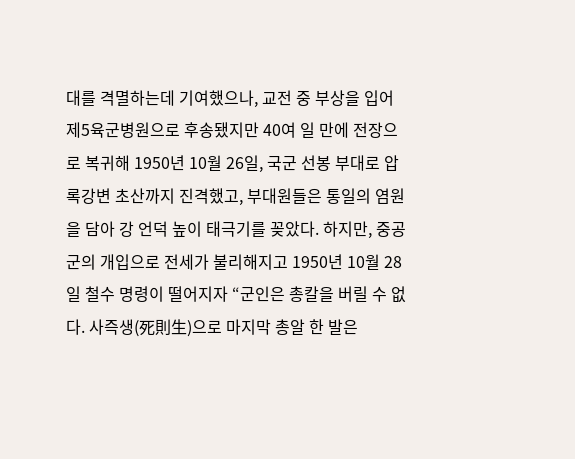대를 격멸하는데 기여했으나, 교전 중 부상을 입어 제5육군병원으로 후송됐지만 40여 일 만에 전장으로 복귀해 1950년 10월 26일, 국군 선봉 부대로 압록강변 초산까지 진격했고, 부대원들은 통일의 염원을 담아 강 언덕 높이 태극기를 꽂았다. 하지만, 중공군의 개입으로 전세가 불리해지고 1950년 10월 28일 철수 명령이 떨어지자 “군인은 총칼을 버릴 수 없다. 사즉생(死則生)으로 마지막 총알 한 발은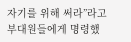자기를 위해 써라”라고 부대원들에게 명령했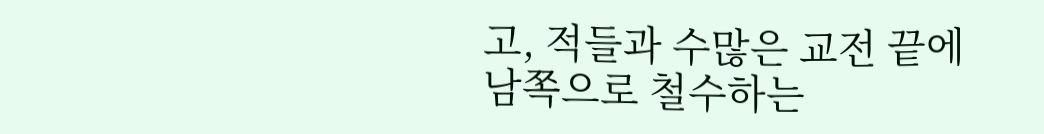고, 적들과 수많은 교전 끝에 남쪽으로 철수하는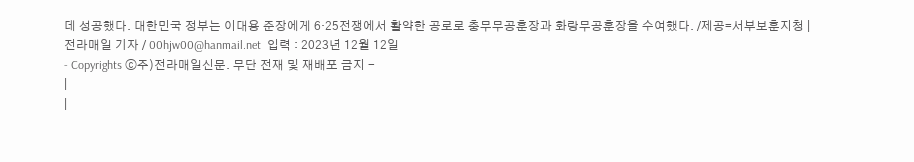데 성공했다. 대한민국 정부는 이대용 준장에게 6·25전쟁에서 활약한 공로로 충무무공훈장과 화랑무공훈장을 수여했다. /제공=서부보훈지청 |
전라매일 기자 / 00hjw00@hanmail.net  입력 : 2023년 12월 12일
- Copyrights ⓒ주)전라매일신문. 무단 전재 및 재배포 금지 -
|
|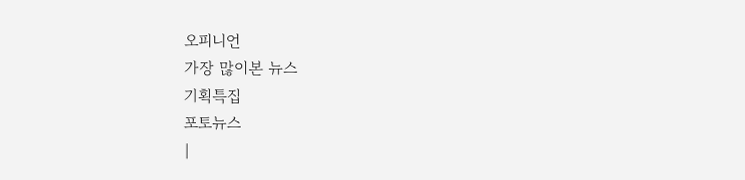오피니언
가장 많이본 뉴스
기획특집
포토뉴스
|